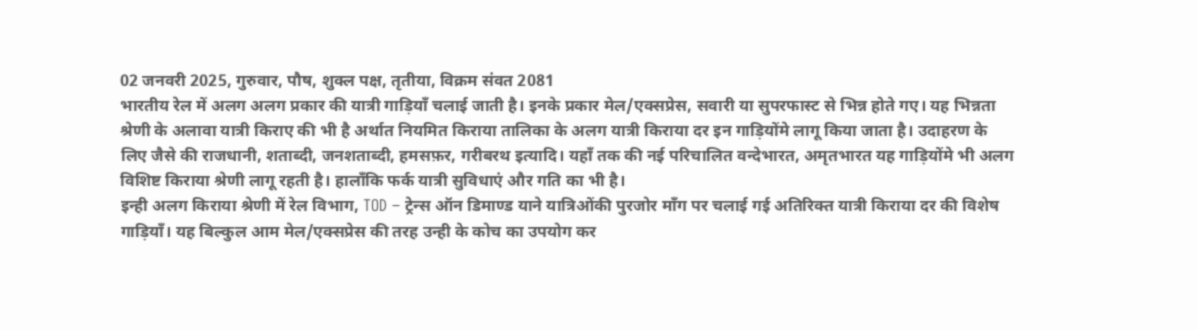02 जनवरी 2025, गुरुवार, पौष, शुक्ल पक्ष, तृतीया, विक्रम संवत 2081
भारतीय रेल में अलग अलग प्रकार की यात्री गाड़ियाँ चलाई जाती है। इनके प्रकार मेल/एक्सप्रेस, सवारी या सुपरफास्ट से भिन्न होते गए। यह भिन्नता श्रेणी के अलावा यात्री किराए की भी है अर्थात नियमित किराया तालिका के अलग यात्री किराया दर इन गाड़ियोंमे लागू किया जाता है। उदाहरण के लिए जैसे की राजधानी, शताब्दी, जनशताब्दी, हमसफ़र, गरीबरथ इत्यादि। यहॉं तक की नई परिचालित वन्देभारत, अमृतभारत यह गाड़ियोंमे भी अलग विशिष्ट किराया श्रेणी लागू रहती है। हालाँकि फर्क यात्री सुविधाएं और गति का भी है।
इन्ही अलग किराया श्रेणी में रेल विभाग, TOD – ट्रेन्स ऑन डिमाण्ड याने यात्रिओंकी पुरजोर माँग पर चलाई गई अतिरिक्त यात्री किराया दर की विशेष गाड़ियाँ। यह बिल्कुल आम मेल/एक्सप्रेस की तरह उन्ही के कोच का उपयोग कर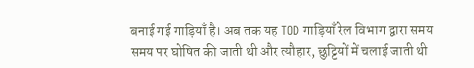बनाई गई गाड़ियाँ है। अब तक यह TOD गाड़ियाँ रेल विभाग द्वारा समय समय पर घोषित की जाती थी और त्यौहार, छुट्टियों में चलाई जाती थी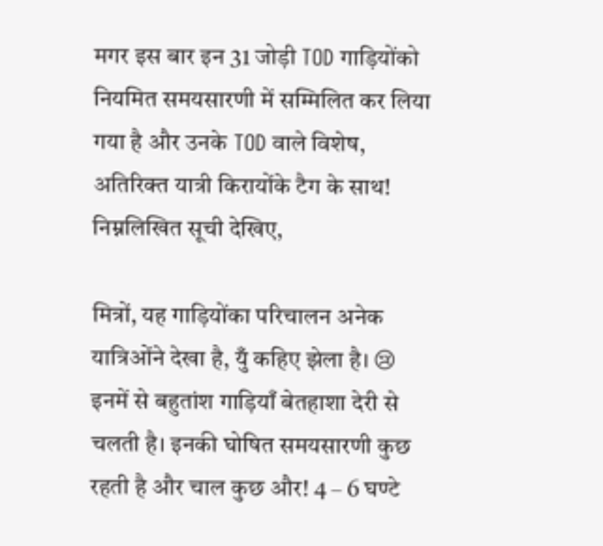मगर इस बार इन 31 जोड़ी TOD गाड़ियोंको नियमित समयसारणी में सम्मिलित कर लिया गया है और उनके TOD वाले विशेष, अतिरिक्त यात्री किरायोंके टैग के साथ! निम्नलिखित सूची देखिए,

मित्रों, यह गाड़ियोंका परिचालन अनेक यात्रिओंने देखा है, युँ कहिए झेला है। 😢 इनमें से बहुतांश गाड़ियाँ बेतहाशा देरी से चलती है। इनकी घोषित समयसारणी कुछ रहती है और चाल कुछ और! 4 – 6 घण्टे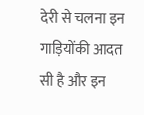देरी से चलना इन गाड़ियोंकी आदत सी है और इन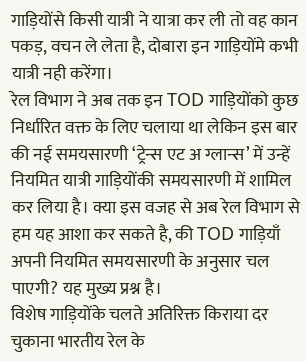गाड़ियोंसे किसी यात्री ने यात्रा कर ली तो वह कान पकड़, वचन ले लेता है, दोबारा इन गाड़ियोंमे कभी यात्री नही करेंगा।
रेल विभाग ने अब तक इन TOD गाड़ियोंको कुछ निर्धारित वक्त के लिए चलाया था लेकिन इस बार की नई समयसारणी ‘ट्रेन्स एट अ ग्लान्स’ में उन्हें नियमित यात्री गाड़ियोंकी समयसारणी में शामिल कर लिया है। क्या इस वजह से अब रेल विभाग से हम यह आशा कर सकते है, की TOD गाड़ियाँ अपनी नियमित समयसारणी के अनुसार चल पाएगी? यह मुख्य प्रश्न है।
विशेष गाड़ियोंके चलते अतिरिक्त किराया दर चुकाना भारतीय रेल के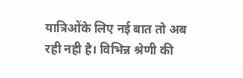यात्रिओंके लिए नई बात तो अब रही नही है। विभिन्न श्रेणी की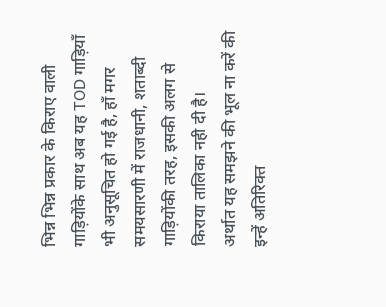भिन्न भिन्न प्रकार के किराए वाली गाड़ियोंके साथ अब यह TOD गाड़ियाँ भी अनुसूचित हो गई है, हाँ मगर समयसारणी में राजधानी, शताब्दी गाड़ियोंकी तरह, इसकी अलग से किराया तालिका नही दी है।
अर्थात यह समझने की भूल ना करें की इन्हें अतिरिक्त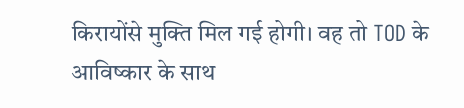किरायोंसे मुक्ति मिल गई होगी। वह तो TOD के आविष्कार के साथ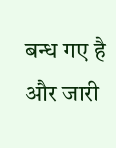बन्ध गए है और जारी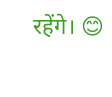रहेंगे। 😊